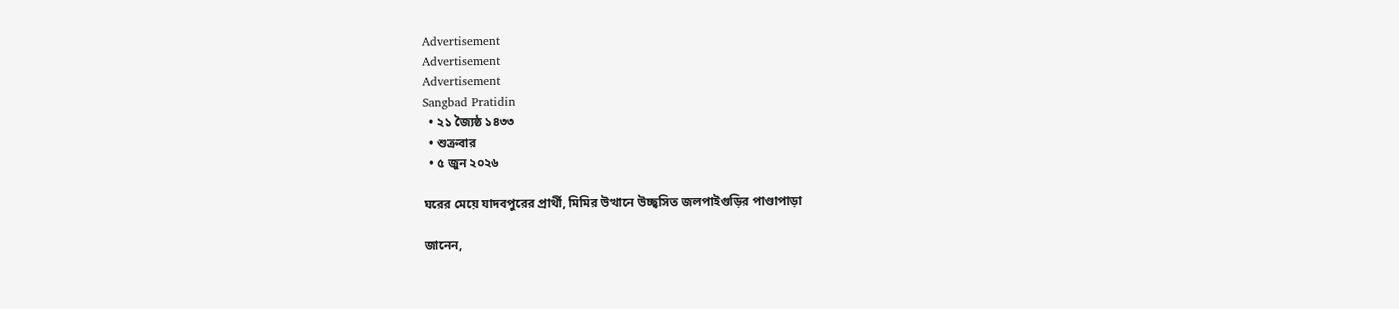Advertisement
Advertisement
Advertisement
Sangbad Pratidin
  • ২১ জ্যৈষ্ঠ ১৪৩৩
  • শুক্রবার
  • ৫ জুন ২০২৬

ঘরের মেয়ে যাদবপুরের প্রার্থী, মিমির উত্থানে উচ্ছ্বসিত জলপাইগুড়ির পাণ্ডাপাড়া

জানেন,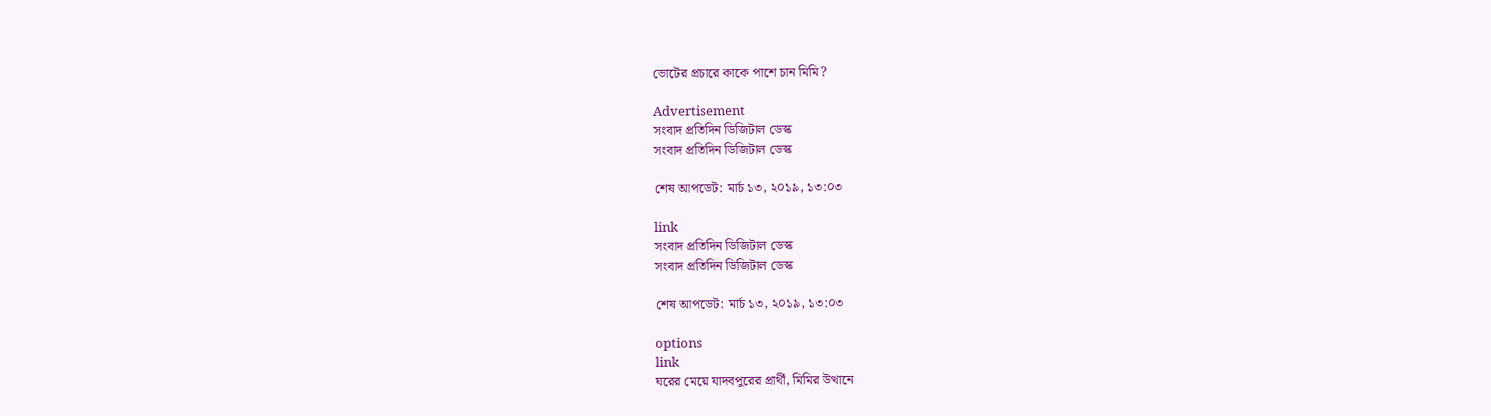ভোটের প্রচারে কাকে পাশে চান মিমি?

Advertisement
সংবাদ প্রতিদিন ডিজিটাল ডেস্ক
সংবাদ প্রতিদিন ডিজিটাল ডেস্ক

শেষ আপডেট: মার্চ ১৩, ২০১৯, ১৩:০৩

link
সংবাদ প্রতিদিন ডিজিটাল ডেস্ক
সংবাদ প্রতিদিন ডিজিটাল ডেস্ক

শেষ আপডেট: মার্চ ১৩, ২০১৯, ১৩:০৩

options
link
ঘরের মেয়ে যাদবপুরের প্রার্থী, মিমির উত্থানে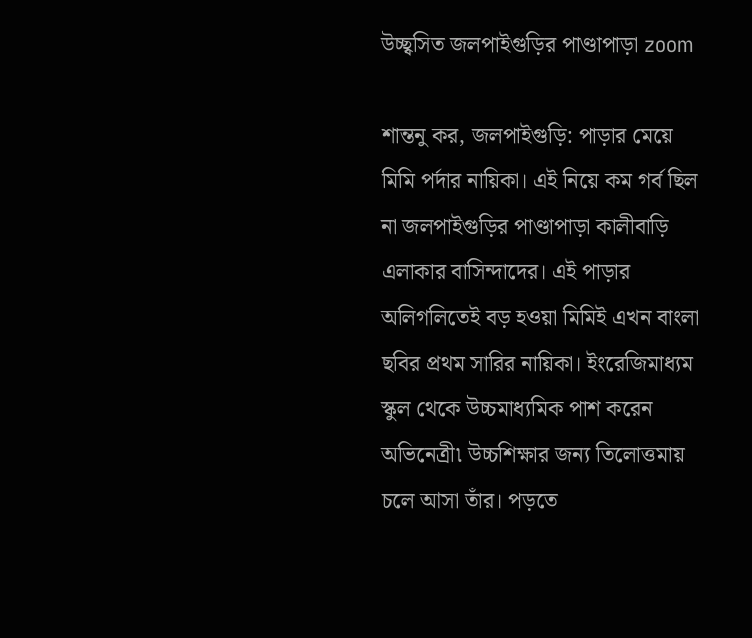উচ্ছ্বসিত জলপাইগুড়ির পাণ্ডাপাড়া zoom

শান্তনু কর, জলপাইগুড়ি: পাড়ার মেয়ে মিমি পর্দার নায়িকা। এই নিয়ে কম গর্ব ছিল না জলপাইগুড়ির পাণ্ডাপাড়া কালীবাড়ি এলাকার বাসিন্দাদের। এই পাড়ার অলিগলিতেই বড় হওয়া মিমিই এখন বাংলা ছবির প্রথম সারির নায়িকা। ইংরেজিমাধ্যম স্কুল থেকে উচ্চমাধ্যমিক পাশ করেন অভিনেত্রী৷ উচ্চশিক্ষার জন্য তিলোত্তমায় চলে আসা তাঁর। পড়তে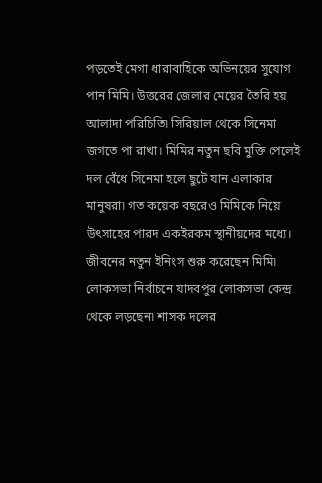পড়তেই মেগা ধারাবাহিকে অভিনয়ের সুযোগ পান মিমি। উত্তরের জেলার মেয়ের তৈরি হয় আলাদা পরিচিতি৷ সিরিয়াল থেকে সিনেমা জগতে পা রাখা। মিমির নতুন ছবি মুক্তি পেলেই দল বেঁধে সিনেমা হলে ছুটে যান এলাকার মানুষরা৷ গত কয়েক বছরেও মিমিকে নিয়ে উৎসাহের পারদ একইরকম স্থানীয়দের মধ্যে। জীবনের নতুন ইনিংস শুরু করেছেন মিমি৷ লোকসভা নির্বাচনে যাদবপুর লোকসভা কেন্দ্র থেকে লড়ছেন৷ শাসক দলের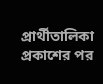প্রার্থীতালিকা প্রকাশের পর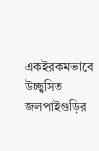একইরকমভাবে উচ্ছ্বসিত জলপাইগুড়ির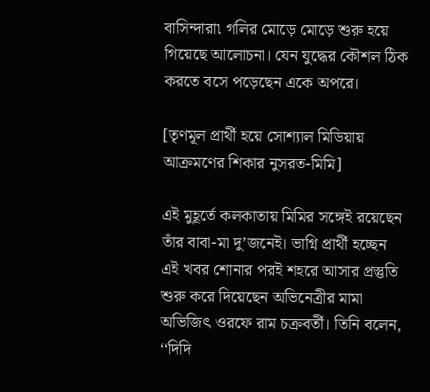বাসিন্দারা৷ গলির মোড়ে মোড়ে শুরু হয়ে গিয়েছে আলোচনা। যেন যুদ্ধের কৌশল ঠিক করতে বসে পড়েছেন একে অপরে।

[তৃণমূল প্রার্থী হয়ে সোশ্যাল মিডিয়ায় আক্রমণের শিকার নুসরত-মিমি]

এই মুহূর্তে কলকাতায় মিমির সঙ্গেই রয়েছেন তাঁর বাবা-মা দু’জনেই। ভাগ্নি প্রার্থী হচ্ছেন এই খবর শোনার পরই শহরে আসার প্রস্তুতি শুরু করে দিয়েছেন অভিনেত্রীর মামা অভিজিৎ ওরফে রাম চক্রবর্তী। তিনি বলেন, ‘‘দিদি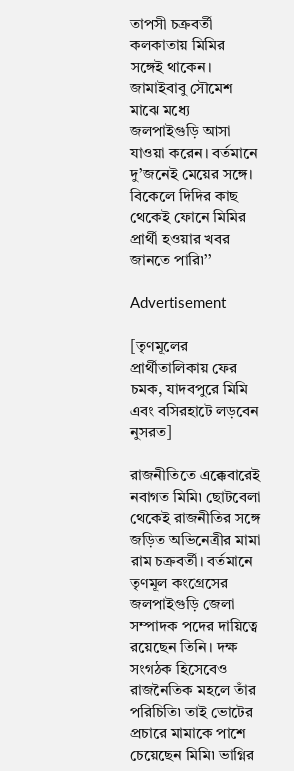তাপসী চক্রবর্তী কলকাতায় মিমির সঙ্গেই থাকেন। জামাইবাবু সৌমেশ মাঝে মধ্যে জলপাইগুড়ি আসা যাওয়া করেন। বর্তমানে দু’জনেই মেয়ের সঙ্গে। বিকেলে দিদির কাছ থেকেই ফোনে মিমির প্রার্থী হওয়ার খবর জানতে পারি৷’’

Advertisement

[তৃণমূলের প্রার্থীতালিকায় ফের চমক, যাদবপুরে মিমি এবং বসিরহাটে লড়বেন নুসরত]

রাজনীতিতে এক্কেবারেই নবাগত মিমি৷ ছোটবেলা থেকেই রাজনীতির সঙ্গে জড়িত অভিনেত্রীর মামা রাম চক্রবর্তী। বর্তমানে তৃণমূল কংগ্রেসের জলপাইগুড়ি জেলা সম্পাদক পদের দায়িত্বে রয়েছেন তিনি। দক্ষ সংগঠক হিসেবেও রাজনৈতিক মহলে তাঁর পরিচিতি৷ তাই ভোটের প্রচারে মামাকে পাশে চেয়েছেন মিমি৷ ভাগ্নির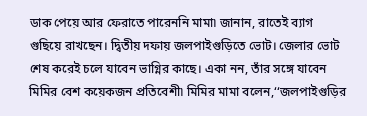ডাক পেয়ে আর ফেরাতে পারেননি মামা৷ জানান, রাতেই ব্যাগ গুছিয়ে রাখছেন। দ্বিতীয় দফায় জলপাইগুড়িতে ভোট। জেলার ভোট শেষ করেই চলে যাবেন ভাগ্নির কাছে। একা নন, তাঁর সঙ্গে যাবেন মিমির বেশ কয়েকজন প্রতিবেশী৷ মিমির মামা বলেন,‘‘জলপাইগুড়ির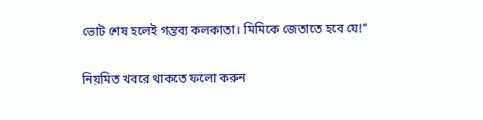ভোট শেষ হলেই গন্তব্য কলকাতা। মিমিকে জেতাতে হবে যে!’’

নিয়মিত খবরে থাকতে ফলো করুন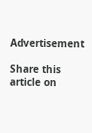Advertisement

Share this article on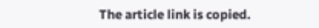The article link is copied.